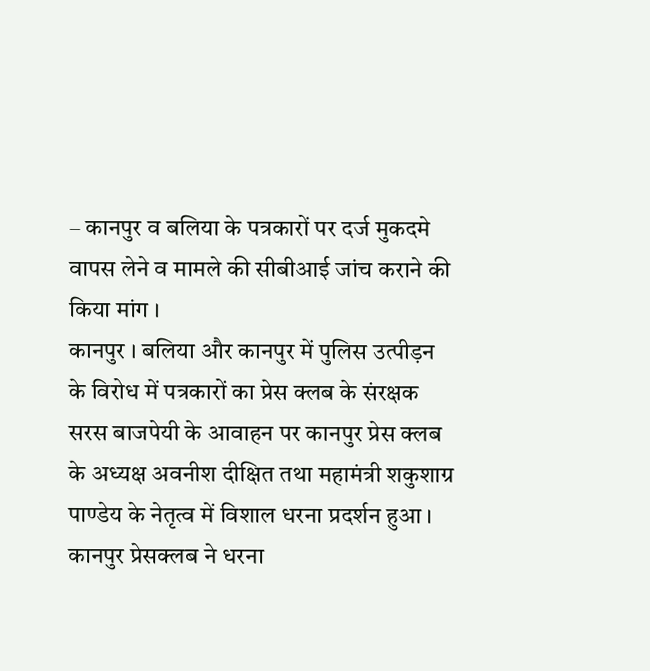– कानपुर व बलिया के पत्रकारों पर दर्ज मुकदमे वापस लेने व मामले की सीबीआई जांच कराने की किया मांग ।
कानपुर । बलिया और कानपुर में पुलिस उत्पीड़न के विरोध में पत्रकारों का प्रेस क्लब के संरक्षक सरस बाजपेयी के आवाहन पर कानपुर प्रेस क्लब के अध्यक्ष अवनीश दीक्षित तथा महामंत्री शकुशाग्र पाण्डेय के नेतृत्व में विशाल धरना प्रदर्शन हुआ ।
कानपुर प्रेसक्लब ने धरना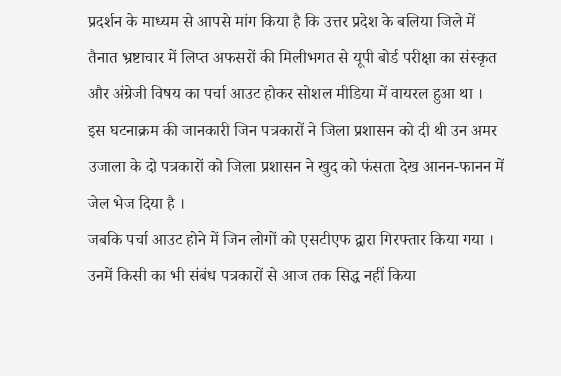प्रदर्शन के माध्यम से आपसे मांग किया है कि उत्तर प्रदेश के बलिया जिले में तैनात भ्रष्टाचार में लिप्त अफसरों की मिलीभगत से यूपी बोर्ड परीक्षा का संस्कृत और अंग्रेजी विषय का पर्चा आउट होकर सोशल मीडिया में वायरल हुआ था ।
इस घटनाक्रम की जानकारी जिन पत्रकारों ने जिला प्रशासन को दी थी उन अमर उजाला के दो पत्रकारों को जिला प्रशासन ने खुद को फंसता देख आनन-फानन में जेल भेज दिया है ।
जबकि पर्चा आउट होने में जिन लोगों को एसटीएफ द्वारा गिरफ्तार किया गया । उनमें किसी का भी संबंध पत्रकारों से आज तक सिद्ध नहीं किया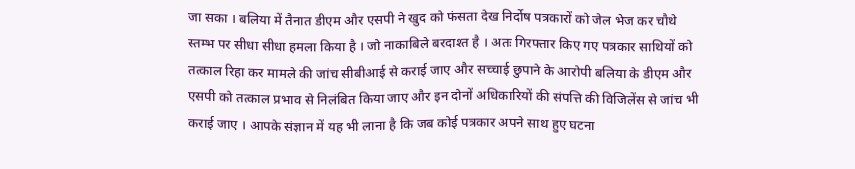जा सका । बलिया में तैनात डीएम और एसपी ने खुद को फंसता देख निर्दोष पत्रकारों को जेल भेज कर चौथे स्तम्भ पर सीधा सीधा हमला किया है । जो नाकाबिले बरदाश्त है । अतः गिरफ्तार किए गए पत्रकार साथियों को तत्काल रिहा कर मामले की जांच सीबीआई से कराई जाए और सच्चाई छुपाने के आरोपी बलिया के डीएम और एसपी को तत्काल प्रभाव से निलंबित किया जाए और इन दोनों अधिकारियों की संपत्ति की विजिलेंस से जांच भी कराई जाए । आपके संज्ञान में यह भी लाना है कि जब कोई पत्रकार अपने साथ हुए घटना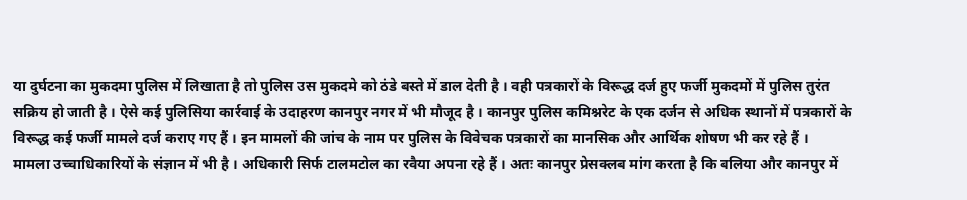या दुर्घटना का मुकदमा पुलिस में लिखाता है तो पुलिस उस मुकदमे को ठंडे बस्ते में डाल देती है । वही पत्रकारों के विरूद्ध दर्ज हुए फर्जी मुकदमों में पुलिस तुरंत सक्रिय हो जाती है । ऐसे कई पुलिसिया कार्रवाई के उदाहरण कानपुर नगर में भी मौजूद है । कानपुर पुलिस कमिश्नरेट के एक दर्जन से अधिक स्थानों में पत्रकारों के विरूद्ध कई फर्जी मामले दर्ज कराए गए हैं । इन मामलों की जांच के नाम पर पुलिस के विवेचक पत्रकारों का मानसिक और आर्थिक शोषण भी कर रहे हैं ।
मामला उच्चाधिकारियों के संज्ञान में भी है । अधिकारी सिर्फ टालमटोल का रवैया अपना रहे हैं । अतः कानपुर प्रेसक्लब मांग करता है कि बलिया और कानपुर में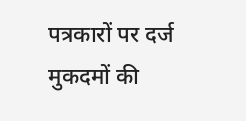पत्रकारों पर दर्ज मुकदमों की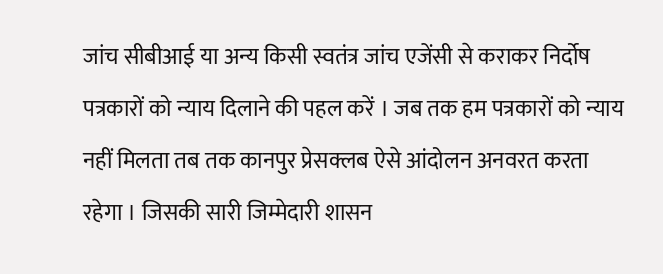जांच सीबीआई या अन्य किसी स्वतंत्र जांच एजेंसी से कराकर निर्दोष पत्रकारों को न्याय दिलाने की पहल करें । जब तक हम पत्रकारों को न्याय नहीं मिलता तब तक कानपुर प्रेसक्लब ऐसे आंदोलन अनवरत करता रहेगा । जिसकी सारी जिम्मेदारी शासन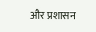और प्रशासन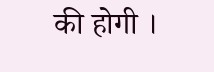की होगी ।